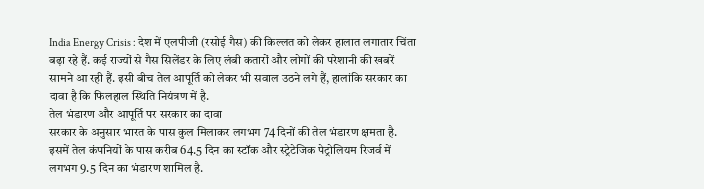India Energy Crisis : देश में एलपीजी (रसोई गैस) की किल्लत को लेकर हालात लगातार चिंता बढ़ा रहे हैं. कई राज्यों से गैस सिलेंडर के लिए लंबी कतारों और लोगों की परेशानी की खबरें सामने आ रही हैं. इसी बीच तेल आपूर्ति को लेकर भी सवाल उठने लगे हैं, हालांकि सरकार का दावा है कि फिलहाल स्थिति नियंत्रण में है.
तेल भंडारण और आपूर्ति पर सरकार का दावा
सरकार के अनुसार भारत के पास कुल मिलाकर लगभग 74 दिनों की तेल भंडारण क्षमता है. इसमें तेल कंपनियों के पास करीब 64.5 दिन का स्टॉक और स्ट्रेटेजिक पेट्रोलियम रिजर्व में लगभग 9.5 दिन का भंडारण शामिल है.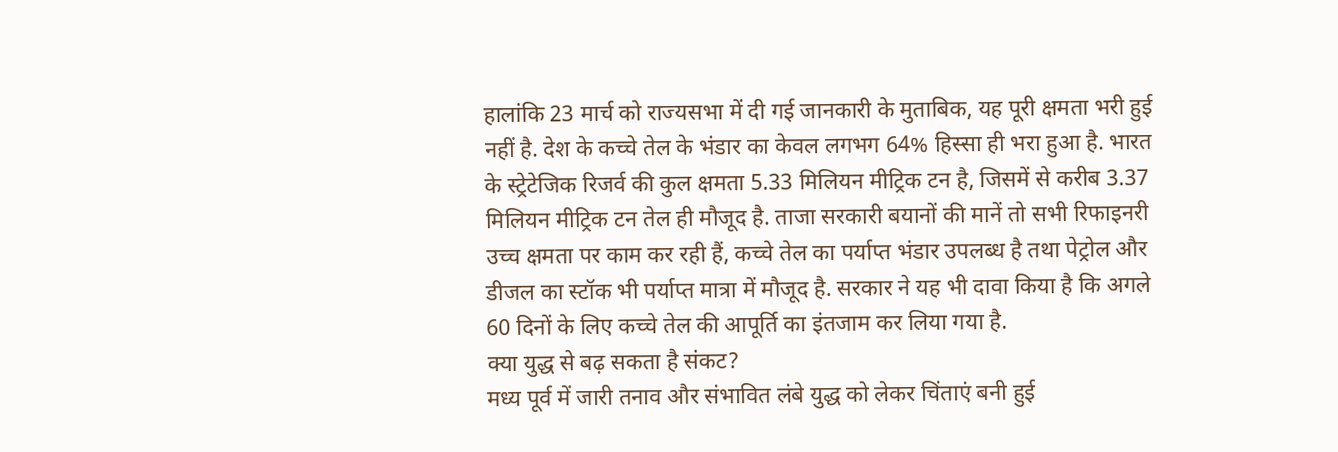हालांकि 23 मार्च को राज्यसभा में दी गई जानकारी के मुताबिक, यह पूरी क्षमता भरी हुई नहीं है. देश के कच्चे तेल के भंडार का केवल लगभग 64% हिस्सा ही भरा हुआ है. भारत के स्ट्रेटेजिक रिजर्व की कुल क्षमता 5.33 मिलियन मीट्रिक टन है, जिसमें से करीब 3.37 मिलियन मीट्रिक टन तेल ही मौजूद है. ताजा सरकारी बयानों की मानें तो सभी रिफाइनरी उच्च क्षमता पर काम कर रही हैं, कच्चे तेल का पर्याप्त भंडार उपलब्ध है तथा पेट्रोल और डीजल का स्टॉक भी पर्याप्त मात्रा में मौजूद है. सरकार ने यह भी दावा किया है कि अगले 60 दिनों के लिए कच्चे तेल की आपूर्ति का इंतजाम कर लिया गया है.
क्या युद्ध से बढ़ सकता है संकट?
मध्य पूर्व में जारी तनाव और संभावित लंबे युद्ध को लेकर चिंताएं बनी हुई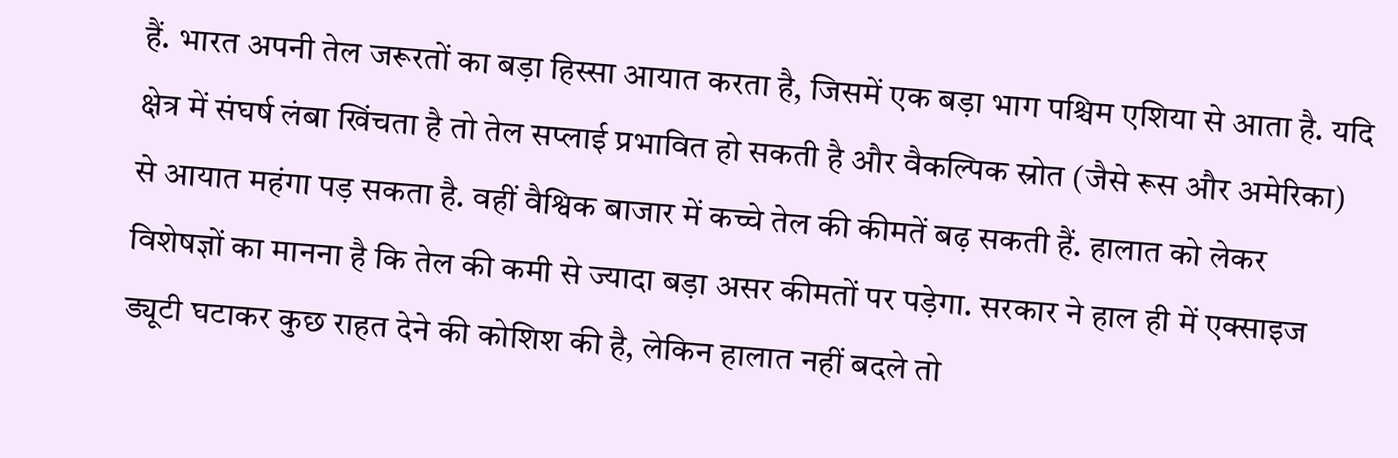हैं. भारत अपनी तेल जरूरतों का बड़ा हिस्सा आयात करता है, जिसमें एक बड़ा भाग पश्चिम एशिया से आता है. यदि क्षेत्र में संघर्ष लंबा खिंचता है तो तेल सप्लाई प्रभावित हो सकती है और वैकल्पिक स्रोत (जैसे रूस और अमेरिका) से आयात महंगा पड़ सकता है. वहीं वैश्विक बाजार में कच्चे तेल की कीमतें बढ़ सकती हैं. हालात को लेकर विशेषज्ञों का मानना है कि तेल की कमी से ज्यादा बड़ा असर कीमतों पर पड़ेगा. सरकार ने हाल ही में एक्साइज ड्यूटी घटाकर कुछ राहत देने की कोशिश की है, लेकिन हालात नहीं बदले तो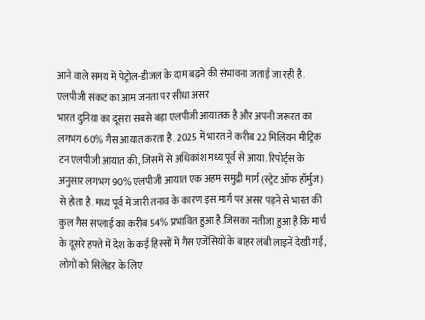आने वाले समय में पेट्रोल-डीजल के दाम बढ़ने की संभावना जताई जा रही है.
एलपीजी संकट का आम जनता पर सीधा असर
भारत दुनिया का दूसरा सबसे बड़ा एलपीजी आयातक है और अपनी जरूरत का लगभग 60% गैस आयात करता है. 2025 में भारत ने करीब 22 मिलियन मीट्रिक टन एलपीजी आयात की, जिसमें से अधिकांश मध्य पूर्व से आया. रिपोर्ट्स के अनुसार लगभग 90% एलपीजी आयात एक अहम समुद्री मार्ग (स्ट्रेट ऑफ हॉर्मुज) से होता है. मध्य पूर्व में जारी तनाव के कारण इस मार्ग पर असर पड़ने से भारत की कुल गैस सप्लाई का करीब 54% प्रभावित हुआ है.जिसका नतीजा हुआ है कि मार्च के दूसरे हफ्ते में देश के कई हिस्सों में गैस एजेंसियों के बाहर लंबी लाइनें देखी गईं, लोगों को सिलेंडर के लिए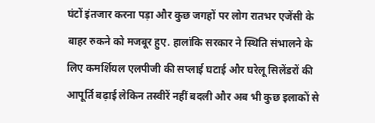घंटों इंतजार करना पड़ा और कुछ जगहों पर लोग रातभर एजेंसी के बाहर रुकने को मजबूर हुए. हालांकि सरकार ने स्थिति संभालने के लिए कमर्शियल एलपीजी की सप्लाई घटाई और घरेलू सिलेंडरों की आपूर्ति बढ़ाई लेकिन तस्वीरें नहीं बदली और अब भी कुछ इलाकों से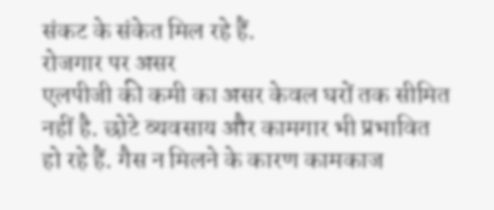संकट के संकेत मिल रहे हैं.
रोजगार पर असर
एलपीजी की कमी का असर केवल घरों तक सीमित नहीं है. छोटे व्यवसाय और कामगार भी प्रभावित हो रहे हैं. गैस न मिलने के कारण कामकाज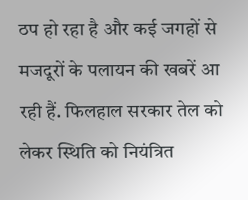ठप हो रहा है और कई जगहों से मजदूरों के पलायन की खबरें आ रही हैं. फिलहाल सरकार तेल को लेकर स्थिति को नियंत्रित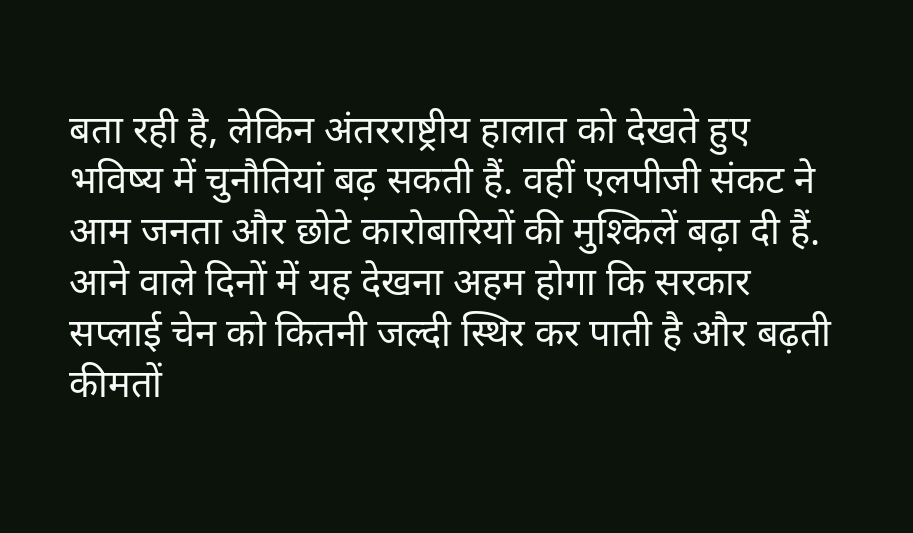बता रही है, लेकिन अंतरराष्ट्रीय हालात को देखते हुए भविष्य में चुनौतियां बढ़ सकती हैं. वहीं एलपीजी संकट ने आम जनता और छोटे कारोबारियों की मुश्किलें बढ़ा दी हैं. आने वाले दिनों में यह देखना अहम होगा कि सरकार सप्लाई चेन को कितनी जल्दी स्थिर कर पाती है और बढ़ती कीमतों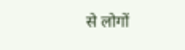से लोगों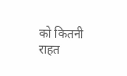को कितनी राहत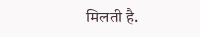मिलती है.